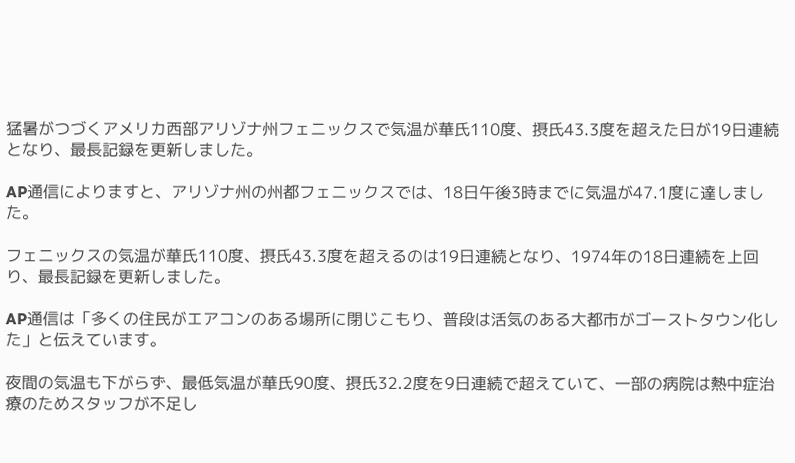猛暑がつづくアメリカ西部アリゾナ州フェニックスで気温が華氏110度、摂氏43.3度を超えた日が19日連続となり、最長記録を更新しました。

AP通信によりますと、アリゾナ州の州都フェニックスでは、18日午後3時までに気温が47.1度に達しました。

フェニックスの気温が華氏110度、摂氏43.3度を超えるのは19日連続となり、1974年の18日連続を上回り、最長記録を更新しました。

AP通信は「多くの住民がエアコンのある場所に閉じこもり、普段は活気のある大都市がゴーストタウン化した」と伝えています。

夜間の気温も下がらず、最低気温が華氏90度、摂氏32.2度を9日連続で超えていて、一部の病院は熱中症治療のためスタッフが不足し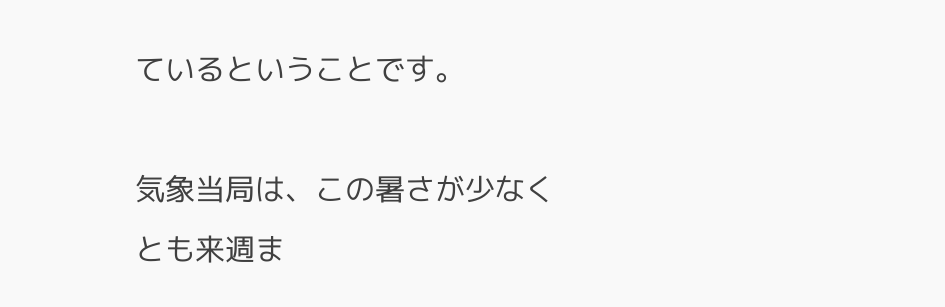ているということです。

気象当局は、この暑さが少なくとも来週ま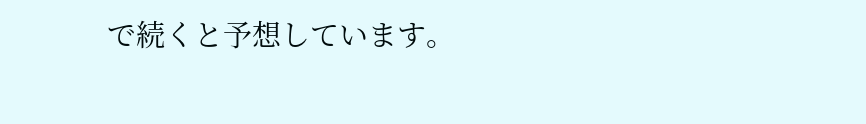で続くと予想しています。